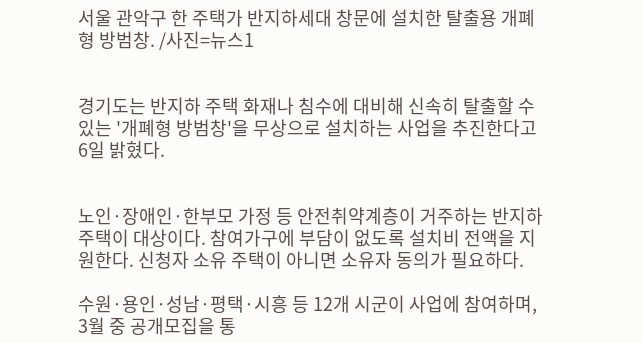서울 관악구 한 주택가 반지하세대 창문에 설치한 탈출용 개폐형 방범창. /사진=뉴스1


경기도는 반지하 주택 화재나 침수에 대비해 신속히 탈출할 수 있는 '개폐형 방범창'을 무상으로 설치하는 사업을 추진한다고 6일 밝혔다.


노인·장애인·한부모 가정 등 안전취약계층이 거주하는 반지하 주택이 대상이다. 참여가구에 부담이 없도록 설치비 전액을 지원한다. 신청자 소유 주택이 아니면 소유자 동의가 필요하다.

수원·용인·성남·평택·시흥 등 12개 시군이 사업에 참여하며, 3월 중 공개모집을 통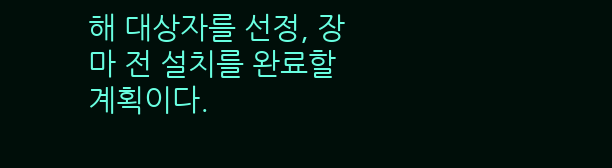해 대상자를 선정, 장마 전 설치를 완료할 계획이다.